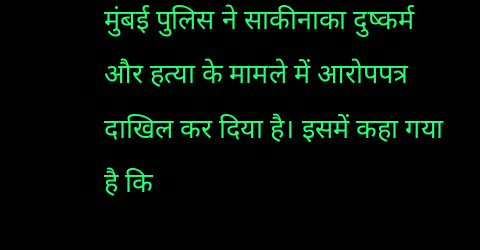मुंबई पुलिस ने साकीनाका दुष्कर्म और हत्या के मामले में आरोपपत्र दाखिल कर दिया है। इसमें कहा गया है कि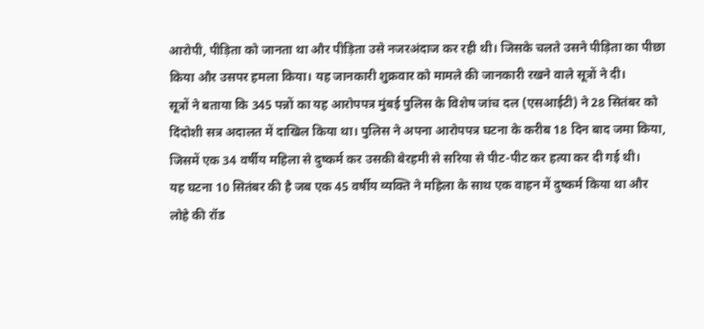आरोपी, पीड़िता को जानता था और पीड़िता उसे नजरअंदाज कर रही थी। जिसके चलते उसने पीड़िता का पीछा किया और उसपर हमला किया। यह जानकारी शुक्रवार को मामले की जानकारी रखने वाले सूत्रों ने दी।
सूत्रों ने बताया कि 345 पन्नों का यह आरोपपत्र मुंबई पुलिस के विशेष जांच दल (एसआईटी) ने 28 सितंबर को दिंदोशी सत्र अदालत में दाखिल किया था। पुलिस ने अपना आरोपपत्र घटना के करीब 18 दिन बाद जमा किया, जिसमें एक 34 वर्षीय महिला से दुष्कर्म कर उसकी बेरहमी से सरिया से पीट-पीट कर हत्या कर दी गई थी।
यह घटना 10 सितंबर की है जब एक 45 वर्षीय व्यक्ति ने महिला के साथ एक वाहन में दुष्कर्म किया था और लोहे की रॉड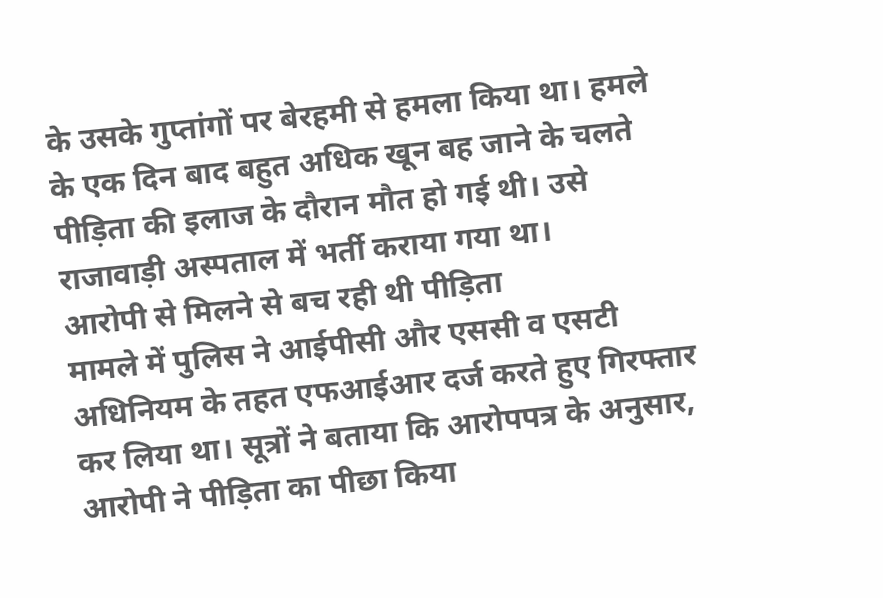के उसके गुप्तांगों पर बेरहमी से हमला किया था। हमले के एक दिन बाद बहुत अधिक खून बह जाने के चलते पीड़िता की इलाज के दौरान मौत हो गई थी। उसे राजावाड़ी अस्पताल में भर्ती कराया गया था।
आरोपी से मिलने से बच रही थी पीड़िता
मामले में पुलिस ने आईपीसी और एससी व एसटी अधिनियम के तहत एफआईआर दर्ज करते हुए गिरफ्तार कर लिया था। सूत्रों ने बताया कि आरोपपत्र के अनुसार, आरोपी ने पीड़िता का पीछा किया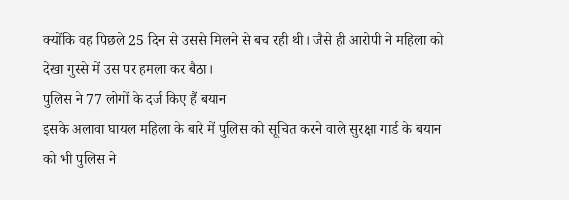क्योंकि वह पिछले 25 दिन से उससे मिलने से बच रही थी। जैसे ही आरोपी ने महिला को देखा गुस्से में उस पर हमला कर बैठा।
पुलिस ने 77 लोगों के दर्ज किए हैं बयान
इसके अलावा घायल महिला के बारे में पुलिस को सूचित करने वाले सुरक्षा गार्ड के बयान को भी पुलिस ने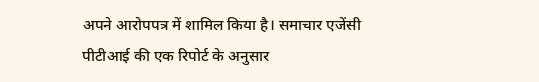अपने आरोपपत्र में शामिल किया है। समाचार एजेंसी पीटीआई की एक रिपोर्ट के अनुसार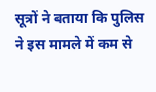सूत्रों ने बताया कि पुलिस ने इस मामले में कम से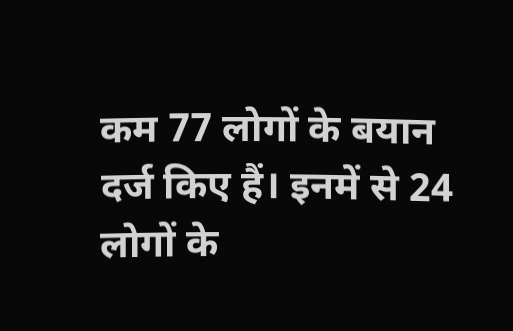कम 77 लोगों के बयान दर्ज किए हैं। इनमें से 24 लोगों के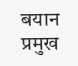बयान प्रमुख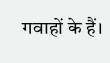गवाहों के हैं।